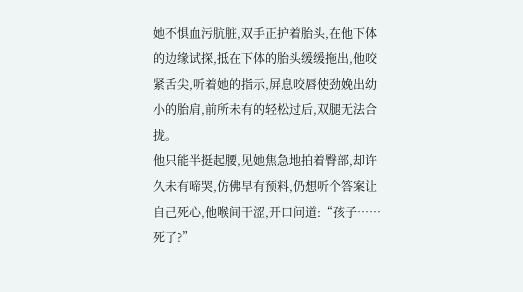她不惧血污肮脏,双手正护着胎头,在他下体的边缘试探,抵在下体的胎头缓缓拖出,他咬紧舌尖,听着她的指示,屏息咬唇使劲娩出幼小的胎肩,前所未有的轻松过后,双腿无法合拢。
他只能半挺起腰,见她焦急地拍着臀部,却许久未有啼哭,仿佛早有预料,仍想听个答案让自己死心,他喉间干涩,开口问道:“孩子……死了?”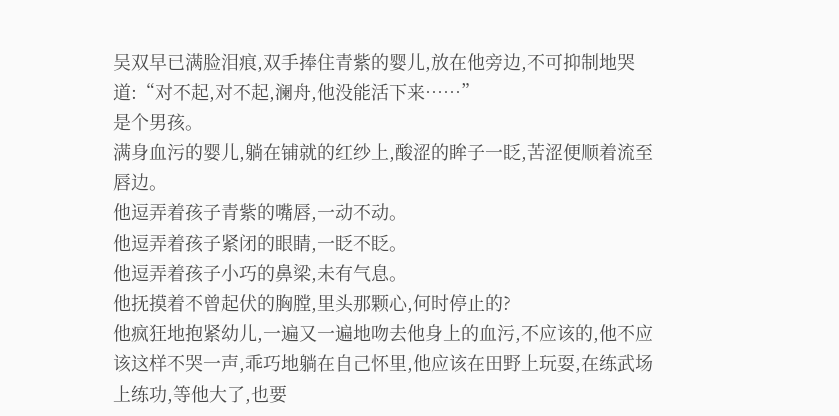吴双早已满脸泪痕,双手捧住青紫的婴儿,放在他旁边,不可抑制地哭道:“对不起,对不起,澜舟,他没能活下来……”
是个男孩。
满身血污的婴儿,躺在铺就的红纱上,酸涩的眸子一眨,苦涩便顺着流至唇边。
他逗弄着孩子青紫的嘴唇,一动不动。
他逗弄着孩子紧闭的眼睛,一眨不眨。
他逗弄着孩子小巧的鼻梁,未有气息。
他抚摸着不曾起伏的胸膛,里头那颗心,何时停止的?
他疯狂地抱紧幼儿,一遍又一遍地吻去他身上的血污,不应该的,他不应该这样不哭一声,乖巧地躺在自己怀里,他应该在田野上玩耍,在练武场上练功,等他大了,也要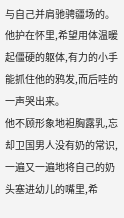与自己并肩驰骋疆场的。
他护在怀里,希望用体温暖起僵硬的躯体,有力的小手能抓住他的鸦发,而后哇的一声哭出来。
他不顾形象地袒胸露乳,忘却卫国男人没有奶的常识,一遍又一遍地将自己的奶头塞进幼儿的嘴里,希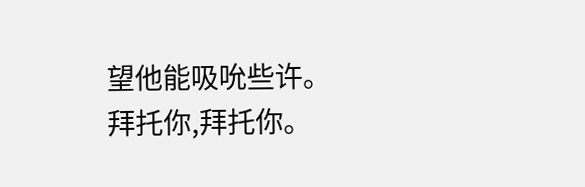望他能吸吮些许。
拜托你,拜托你。